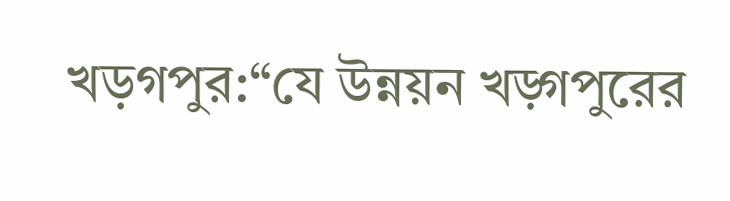খড়গপুর:“যে উন্নয়ন খড়্গপুরের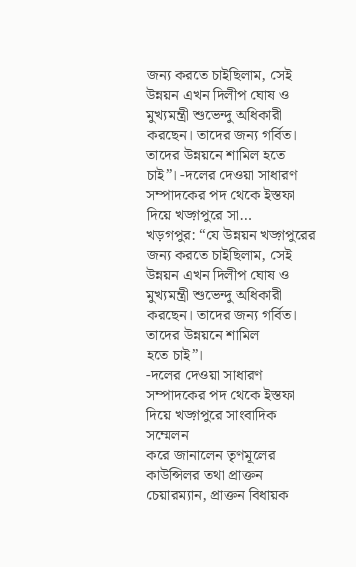জন্য করতে চাইছিলাম, সেই উন্নয়ন এখন দিলীপ ঘোষ ও মুখ্যমন্ত্রী শুভেন্দু অধিকারী করছেন। তাদের জন্য গর্বিত। তাদের উন্নয়নে শামিল হতে চাই”। -দলের দেওয়া সাধারণ সম্পাদকের পদ থেকে ইস্তফা দিয়ে খড়্গপুরে সা…
খড়গপুর: “যে উন্নয়ন খড়্গপুরের জন্য করতে চাইছিলাম, সেই উন্নয়ন এখন দিলীপ ঘোষ ও
মুখ্যমন্ত্রী শুভেন্দু অধিকারী করছেন। তাদের জন্য গর্বিত। তাদের উন্নয়নে শামিল
হতে চাই”।
-দলের দেওয়া সাধারণ সম্পাদকের পদ থেকে ইস্তফা দিয়ে খড়্গপুরে সাংবাদিক সম্মেলন
করে জানালেন তৃণমূলের কাউন্সিলর তথা প্রাক্তন চেয়ারম্যান, প্রাক্তন বিধায়ক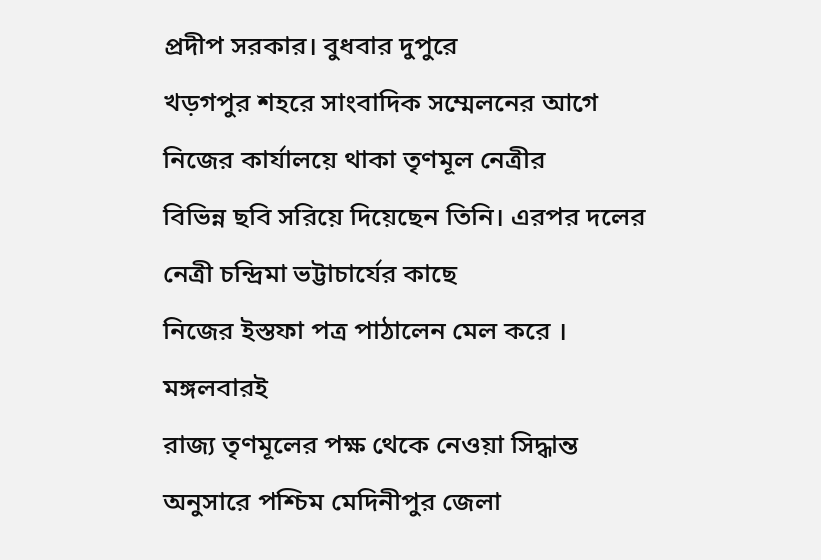প্রদীপ সরকার। বুধবার দুপুরে
খড়গপুর শহরে সাংবাদিক সম্মেলনের আগে নিজের কার্যালয়ে থাকা তৃণমূল নেত্রীর
বিভিন্ন ছবি সরিয়ে দিয়েছেন তিনি। এরপর দলের নেত্রী চন্দ্রিমা ভট্টাচার্যের কাছে
নিজের ইস্তফা পত্র পাঠালেন মেল করে ।
মঙ্গলবারই
রাজ্য তৃণমূলের পক্ষ থেকে নেওয়া সিদ্ধান্ত অনুসারে পশ্চিম মেদিনীপুর জেলা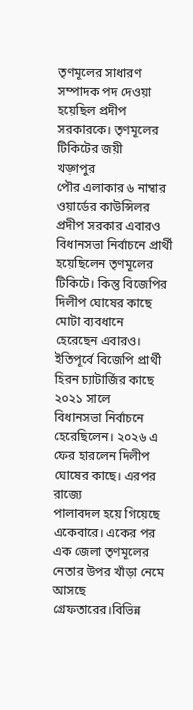তৃণমূলের সাধারণ সম্পাদক পদ দেওয়া হয়েছিল প্রদীপ সরকারকে। তৃণমূলের টিকিটের জয়ী
খড়্গপুর
পৌর এলাকার ৬ নাম্বার ওয়ার্ডের কাউন্সিলর প্রদীপ সরকার এবারও বিধানসভা নির্বাচনে প্রার্থী
হয়েছিলেন তৃণমূলের টিকিটে। কিন্তু বিজেপির দিলীপ ঘোষের কাছে মোটা ব্যবধানে
হেরেছেন এবারও। ইতিপূর্বে বিজেপি প্রার্থী হিরন চ্যাটার্জির কাছে ২০২১ সালে
বিধানসভা নির্বাচনে হেরেছিলেন। ২০২৬ এ ফের হারলেন দিলীপ ঘোষের কাছে। এরপর রাজ্যে
পালাবদল হয়ে গিয়েছে একেবারে। একের পর এক জেলা তৃণমূলের নেতার উপর খাঁড়া নেমে আসছে গ্রেফতারের।বিভিন্ন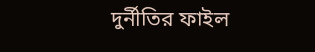দুর্নীতির ফাইল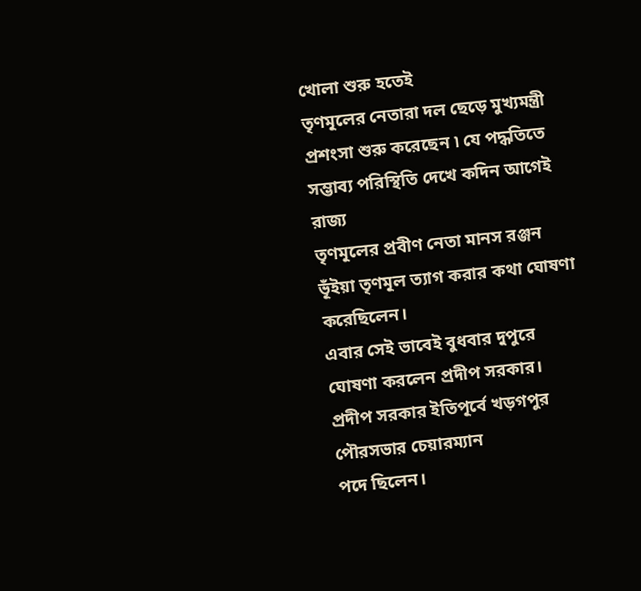খোলা শুরু হতেই
তৃণমূলের নেতারা দল ছেড়ে মুখ্যমন্ত্রী
প্রশংসা শুরু করেছেন ৷ যে পদ্ধতিতে সম্ভাব্য পরিস্থিতি দেখে কদিন আগেই রাজ্য
তৃণমূলের প্রবীণ নেতা মানস রঞ্জন ভূঁইয়া তৃণমূল ত্যাগ করার কথা ঘোষণা করেছিলেন।
এবার সেই ভাবেই বুধবার দুপুরে ঘোষণা করলেন প্রদীপ সরকার।
প্রদীপ সরকার ইতিপূর্বে খড়গপুর পৌরসভার চেয়ারম্যান
পদে ছিলেন।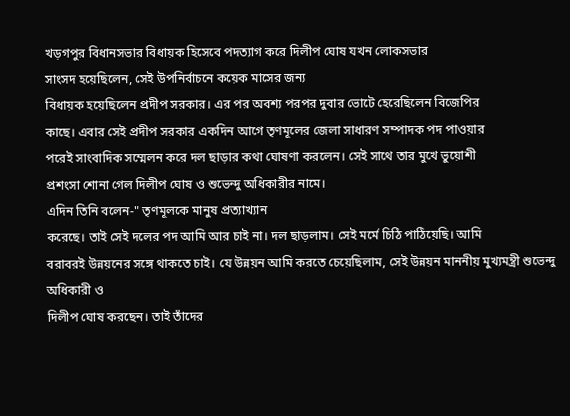খড়গপুর বিধানসভার বিধায়ক হিসেবে পদত্যাগ করে দিলীপ ঘোষ যখন লোকসভার
সাংসদ হয়েছিলেন, সেই উপনির্বাচনে কয়েক মাসের জন্য
বিধায়ক হয়েছিলেন প্রদীপ সরকার। এর পর অবশ্য পরপর দুবার ভোটে হেরেছিলেন বিজেপির
কাছে। এবার সেই প্রদীপ সরকার একদিন আগে তৃণমূলের জেলা সাধারণ সম্পাদক পদ পাওয়ার
পরেই সাংবাদিক সম্মেলন করে দল ছাড়ার কথা ঘোষণা করলেন। সেই সাথে তার মুখে ভুয়োশী
প্রশংসা শোনা গেল দিলীপ ঘোষ ও শুভেন্দু অধিকারীর নামে।
এদিন তিনি বলেন-" তৃণমূলকে মানুষ প্রত্যাখ্যান
করেছে। তাই সেই দলের পদ আমি আর চাই না। দল ছাড়লাম। সেই মর্মে চিঠি পাঠিয়েছি। আমি
বরাবরই উন্নয়নের সঙ্গে থাকতে চাই। যে উন্নয়ন আমি করতে চেয়েছিলাম, সেই উন্নয়ন মাননীয় মুখ্যমন্ত্রী শুভেন্দু অধিকারী ও
দিলীপ ঘোষ করছেন। তাই তাঁদের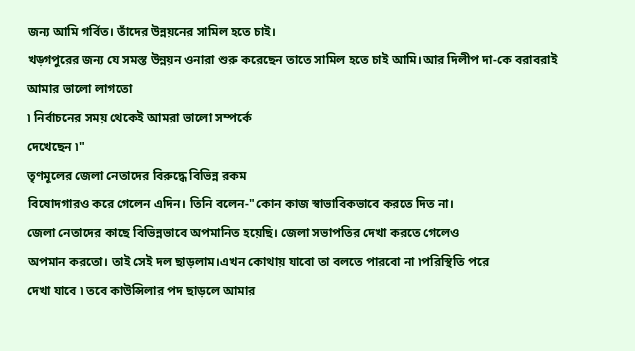জন্য আমি গর্বিত। তাঁদের উন্নয়নের সামিল হতে চাই।
খড়্গপুরের জন্য যে সমস্ত উন্নয়ন ওনারা শুরু করেছেন তাতে সামিল হতে চাই আমি।আর দিলীপ দা-কে বরাবরাই আমার ভালো লাগতো
৷ নির্বাচনের সময় থেকেই আমরা ভালো সম্পর্কে
দেখেছেন ৷"
তৃণমূলের জেলা নেতাদের বিরুদ্ধে বিভিন্ন রকম
বিষোদগারও করে গেলেন এদিন। তিনি বলেন-"কোন কাজ স্বাভাবিকভাবে করতে দিত না।
জেলা নেতাদের কাছে বিভিন্নভাবে অপমানিত হয়েছি। জেলা সভাপতির দেখা করতে গেলেও
অপমান করতো। তাই সেই দল ছাড়লাম।এখন কোথায় যাবো তা বলতে পারবো না ৷পরিস্থিতি পরে
দেখা যাবে ৷ তবে কাউন্সিলার পদ ছাড়লে আমার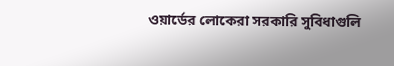ওয়ার্ডের লোকেরা সরকারি সুবিধাগুলি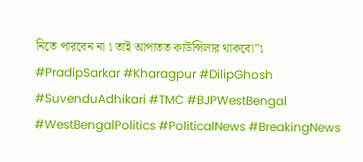নিতে পারবেন না ৷ তাই আপাতত কাউন্সিলার থাকবো”৷
#PradipSarkar #Kharagpur #DilipGhosh #SuvenduAdhikari #TMC #BJPWestBengal
#WestBengalPolitics #PoliticalNews #BreakingNews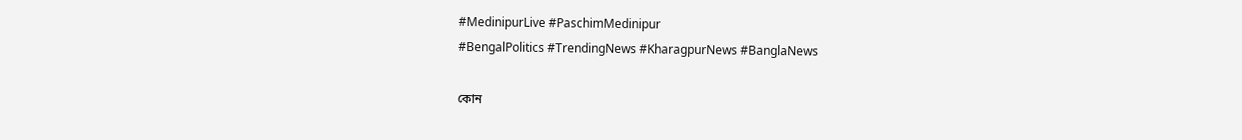#MedinipurLive #PaschimMedinipur
#BengalPolitics #TrendingNews #KharagpurNews #BanglaNews

কোন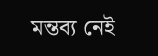মন্তব্য নেই